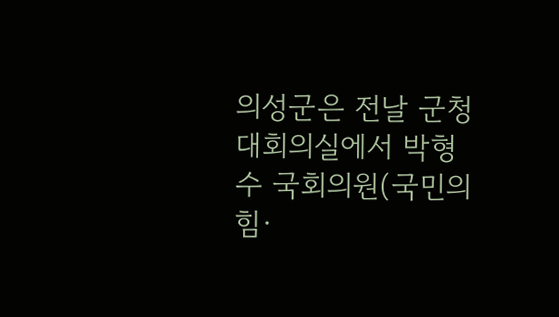의성군은 전날 군청 대회의실에서 박형수 국회의원(국민의힘·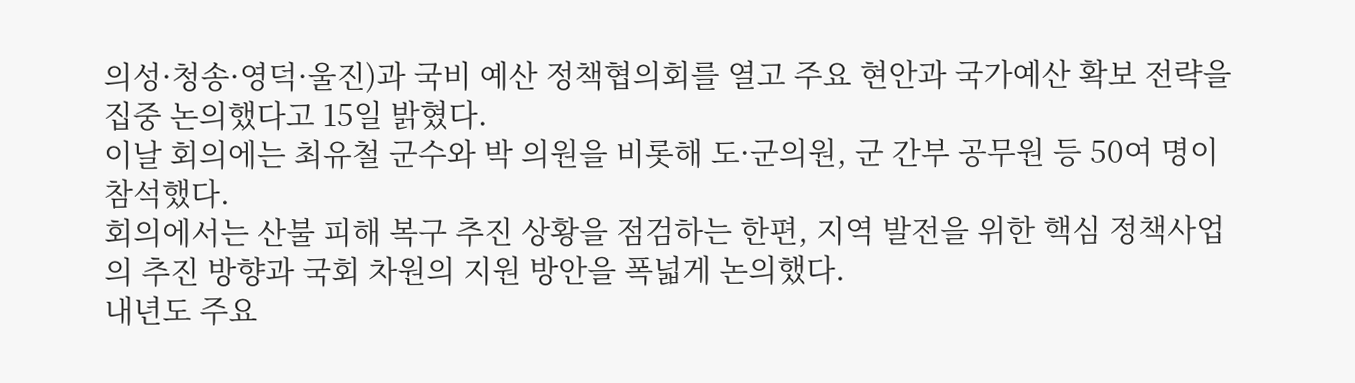의성·청송·영덕·울진)과 국비 예산 정책협의회를 열고 주요 현안과 국가예산 확보 전략을 집중 논의했다고 15일 밝혔다.
이날 회의에는 최유철 군수와 박 의원을 비롯해 도·군의원, 군 간부 공무원 등 50여 명이 참석했다.
회의에서는 산불 피해 복구 추진 상황을 점검하는 한편, 지역 발전을 위한 핵심 정책사업의 추진 방향과 국회 차원의 지원 방안을 폭넓게 논의했다.
내년도 주요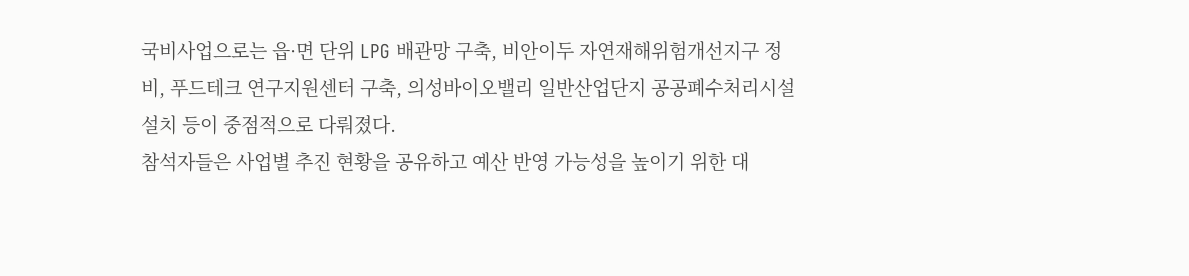국비사업으로는 읍·면 단위 LPG 배관망 구축, 비안이두 자연재해위험개선지구 정비, 푸드테크 연구지원센터 구축, 의성바이오밸리 일반산업단지 공공폐수처리시설 설치 등이 중점적으로 다뤄졌다.
참석자들은 사업별 추진 현황을 공유하고 예산 반영 가능성을 높이기 위한 대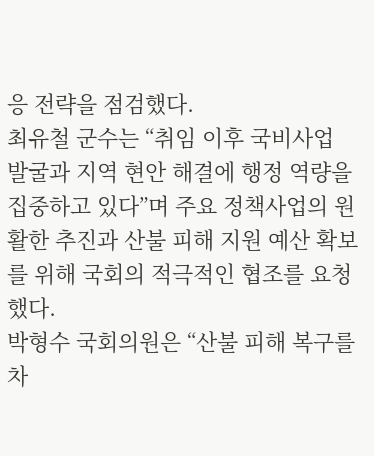응 전략을 점검했다.
최유철 군수는 “취임 이후 국비사업 발굴과 지역 현안 해결에 행정 역량을 집중하고 있다”며 주요 정책사업의 원활한 추진과 산불 피해 지원 예산 확보를 위해 국회의 적극적인 협조를 요청했다.
박형수 국회의원은 “산불 피해 복구를 차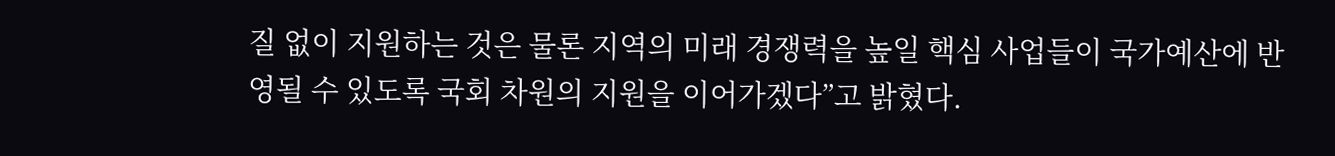질 없이 지원하는 것은 물론 지역의 미래 경쟁력을 높일 핵심 사업들이 국가예산에 반영될 수 있도록 국회 차원의 지원을 이어가겠다”고 밝혔다.